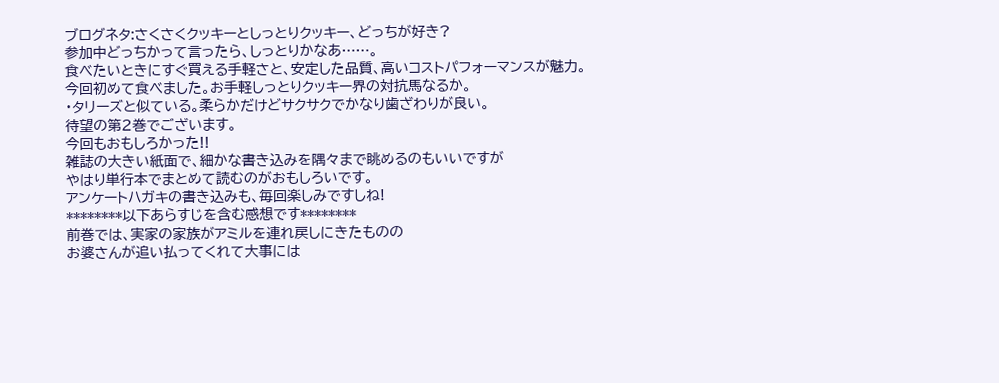ブログネタ:さくさくクッキーとしっとりクッキー、どっちが好き?
参加中どっちかって言ったら、しっとりかなあ……。
食べたいときにすぐ買える手軽さと、安定した品質、高いコストパフォーマンスが魅力。
今回初めて食べました。お手軽しっとりクッキー界の対抗馬なるか。
・タリーズと似ている。柔らかだけどサクサクでかなり歯ざわりが良い。
待望の第2巻でございます。
今回もおもしろかった!!
雑誌の大きい紙面で、細かな書き込みを隅々まで眺めるのもいいですが
やはり単行本でまとめて読むのがおもしろいです。
アンケートハガキの書き込みも、毎回楽しみですしね!
********以下あらすじを含む感想です********
前巻では、実家の家族がアミルを連れ戻しにきたものの
お婆さんが追い払ってくれて大事には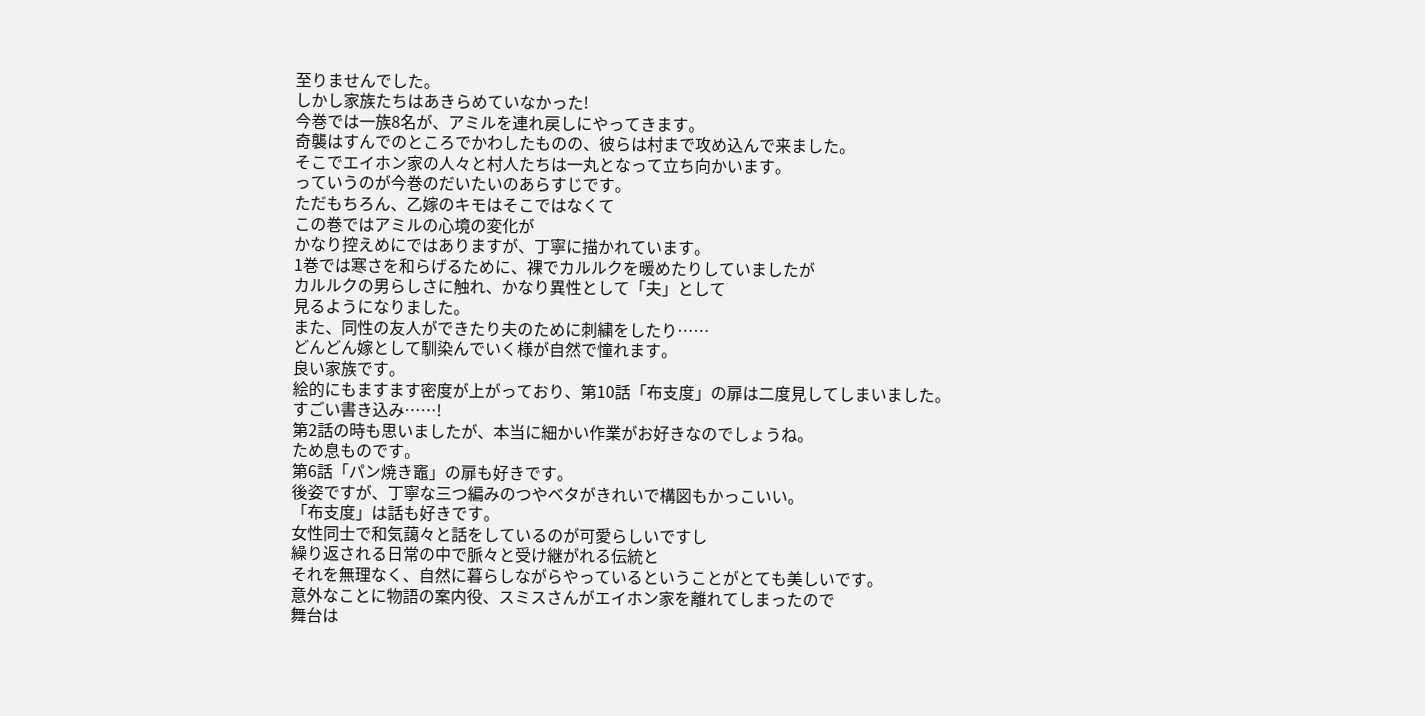至りませんでした。
しかし家族たちはあきらめていなかった!
今巻では一族8名が、アミルを連れ戻しにやってきます。
奇襲はすんでのところでかわしたものの、彼らは村まで攻め込んで来ました。
そこでエイホン家の人々と村人たちは一丸となって立ち向かいます。
っていうのが今巻のだいたいのあらすじです。
ただもちろん、乙嫁のキモはそこではなくて
この巻ではアミルの心境の変化が
かなり控えめにではありますが、丁寧に描かれています。
1巻では寒さを和らげるために、裸でカルルクを暖めたりしていましたが
カルルクの男らしさに触れ、かなり異性として「夫」として
見るようになりました。
また、同性の友人ができたり夫のために刺繍をしたり……
どんどん嫁として馴染んでいく様が自然で憧れます。
良い家族です。
絵的にもますます密度が上がっており、第10話「布支度」の扉は二度見してしまいました。
すごい書き込み……!
第2話の時も思いましたが、本当に細かい作業がお好きなのでしょうね。
ため息ものです。
第6話「パン焼き竈」の扉も好きです。
後姿ですが、丁寧な三つ編みのつやベタがきれいで構図もかっこいい。
「布支度」は話も好きです。
女性同士で和気藹々と話をしているのが可愛らしいですし
繰り返される日常の中で脈々と受け継がれる伝統と
それを無理なく、自然に暮らしながらやっているということがとても美しいです。
意外なことに物語の案内役、スミスさんがエイホン家を離れてしまったので
舞台は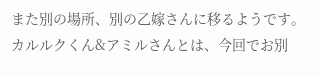また別の場所、別の乙嫁さんに移るようです。
カルルクくん&アミルさんとは、今回でお別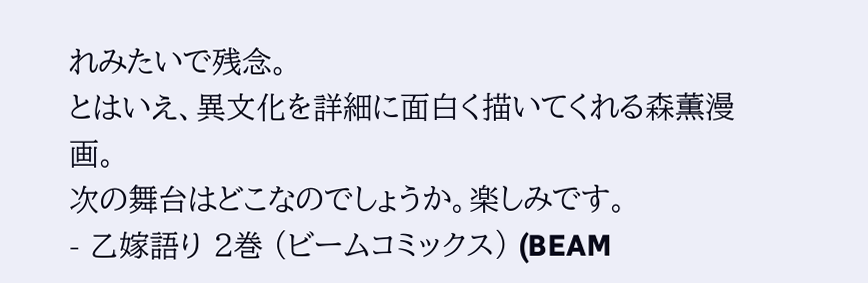れみたいで残念。
とはいえ、異文化を詳細に面白く描いてくれる森薫漫画。
次の舞台はどこなのでしょうか。楽しみです。
- 乙嫁語り 2巻 (ビームコミックス) (BEAM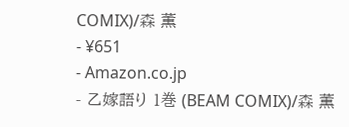COMIX)/森 薫
- ¥651
- Amazon.co.jp
- 乙嫁語り 1巻 (BEAM COMIX)/森 薫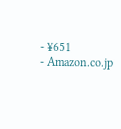- ¥651
- Amazon.co.jp